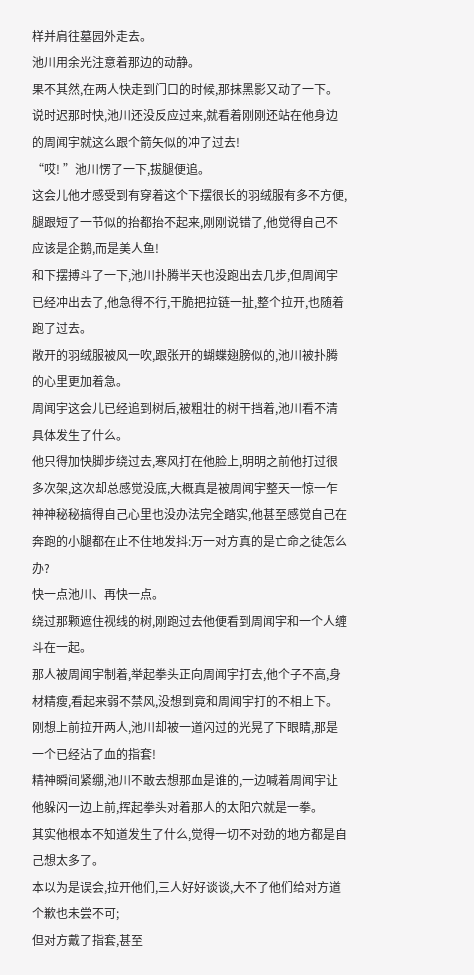样并肩往墓园外走去。
池川用余光注意着那边的动静。
果不其然,在两人快走到门口的时候,那抹黑影又动了一下。
说时迟那时快,池川还没反应过来,就看着刚刚还站在他身边的周闻宇就这么跟个箭矢似的冲了过去!
“哎! ”池川愣了一下,拔腿便追。
这会儿他才感受到有穿着这个下摆很长的羽绒服有多不方便,腿跟短了一节似的抬都抬不起来,刚刚说错了,他觉得自己不应该是企鹅,而是美人鱼!
和下摆搏斗了一下,池川扑腾半天也没跑出去几步,但周闻宇已经冲出去了,他急得不行,干脆把拉链一扯,整个拉开,也随着跑了过去。
敞开的羽绒服被风一吹,跟张开的蝴蝶翅膀似的,池川被扑腾的心里更加着急。
周闻宇这会儿已经追到树后,被粗壮的树干挡着,池川看不清具体发生了什么。
他只得加快脚步绕过去,寒风打在他脸上,明明之前他打过很多次架,这次却总感觉没底,大概真是被周闻宇整天一惊一乍神神秘秘搞得自己心里也没办法完全踏实,他甚至感觉自己在奔跑的小腿都在止不住地发抖:万一对方真的是亡命之徒怎么办?
快一点池川、再快一点。
绕过那颗遮住视线的树,刚跑过去他便看到周闻宇和一个人缠斗在一起。
那人被周闻宇制着,举起拳头正向周闻宇打去,他个子不高,身材精瘦,看起来弱不禁风,没想到竟和周闻宇打的不相上下。
刚想上前拉开两人,池川却被一道闪过的光晃了下眼睛,那是一个已经沾了血的指套!
精神瞬间紧绷,池川不敢去想那血是谁的,一边喊着周闻宇让他躲闪一边上前,挥起拳头对着那人的太阳穴就是一拳。
其实他根本不知道发生了什么,觉得一切不对劲的地方都是自己想太多了。
本以为是误会,拉开他们,三人好好谈谈,大不了他们给对方道个歉也未尝不可;
但对方戴了指套,甚至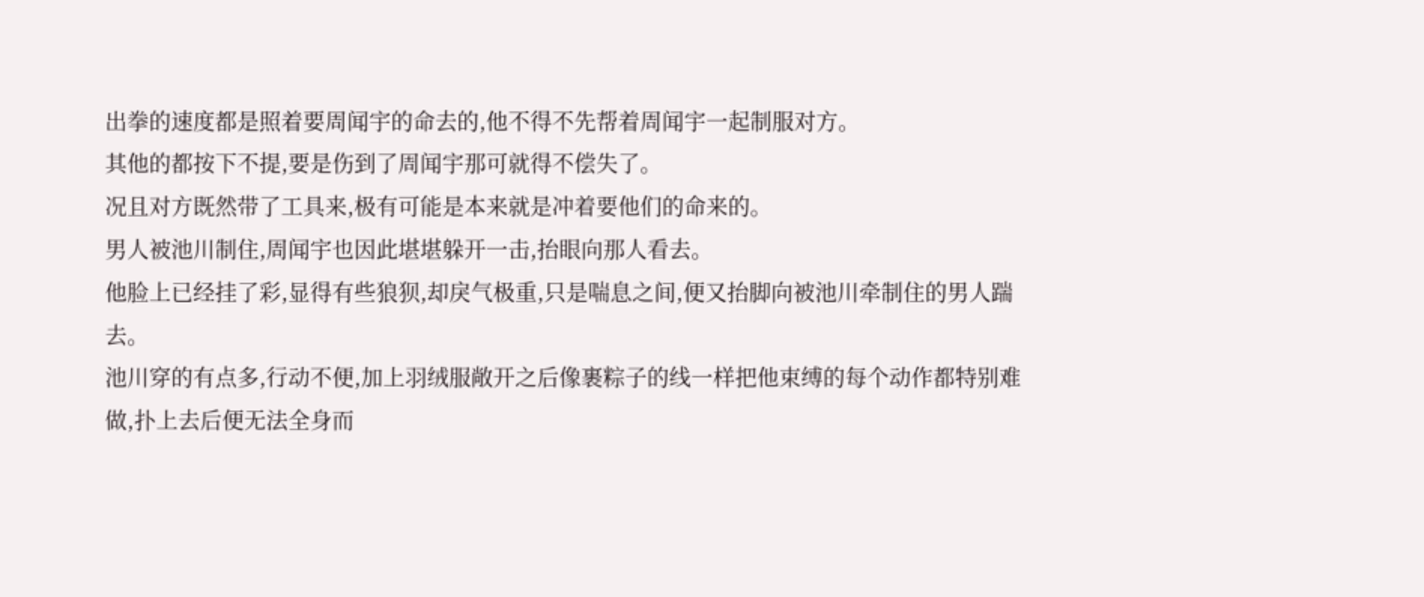出拳的速度都是照着要周闻宇的命去的,他不得不先帮着周闻宇一起制服对方。
其他的都按下不提,要是伤到了周闻宇那可就得不偿失了。
况且对方既然带了工具来,极有可能是本来就是冲着要他们的命来的。
男人被池川制住,周闻宇也因此堪堪躲开一击,抬眼向那人看去。
他脸上已经挂了彩,显得有些狼狈,却戾气极重,只是喘息之间,便又抬脚向被池川牵制住的男人踹去。
池川穿的有点多,行动不便,加上羽绒服敞开之后像裹粽子的线一样把他束缚的每个动作都特别难做,扑上去后便无法全身而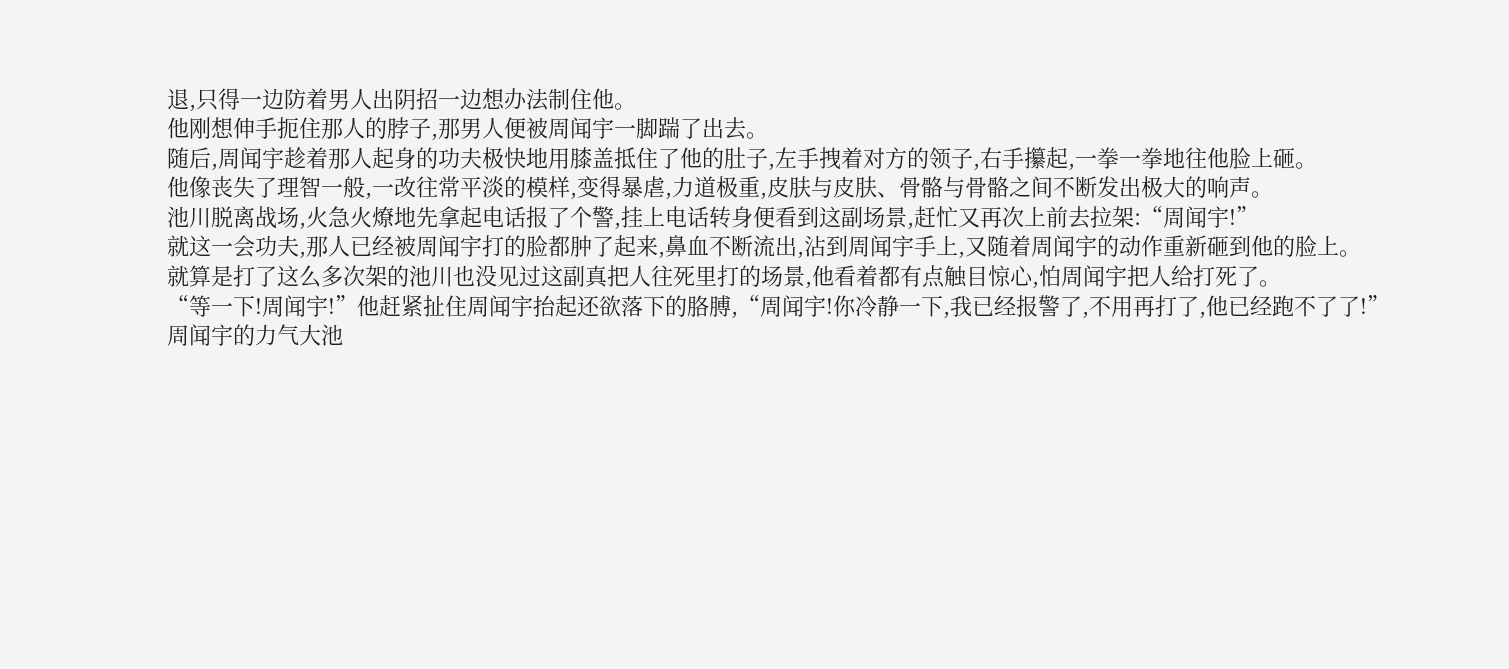退,只得一边防着男人出阴招一边想办法制住他。
他刚想伸手扼住那人的脖子,那男人便被周闻宇一脚踹了出去。
随后,周闻宇趁着那人起身的功夫极快地用膝盖抵住了他的肚子,左手拽着对方的领子,右手攥起,一拳一拳地往他脸上砸。
他像丧失了理智一般,一改往常平淡的模样,变得暴虐,力道极重,皮肤与皮肤、骨骼与骨骼之间不断发出极大的响声。
池川脱离战场,火急火燎地先拿起电话报了个警,挂上电话转身便看到这副场景,赶忙又再次上前去拉架:“周闻宇!”
就这一会功夫,那人已经被周闻宇打的脸都肿了起来,鼻血不断流出,沾到周闻宇手上,又随着周闻宇的动作重新砸到他的脸上。
就算是打了这么多次架的池川也没见过这副真把人往死里打的场景,他看着都有点触目惊心,怕周闻宇把人给打死了。
“等一下!周闻宇!”他赶紧扯住周闻宇抬起还欲落下的胳膊,“周闻宇!你冷静一下,我已经报警了,不用再打了,他已经跑不了了!”
周闻宇的力气大池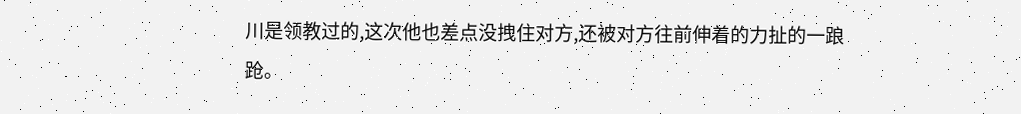川是领教过的,这次他也差点没拽住对方,还被对方往前伸着的力扯的一踉跄。